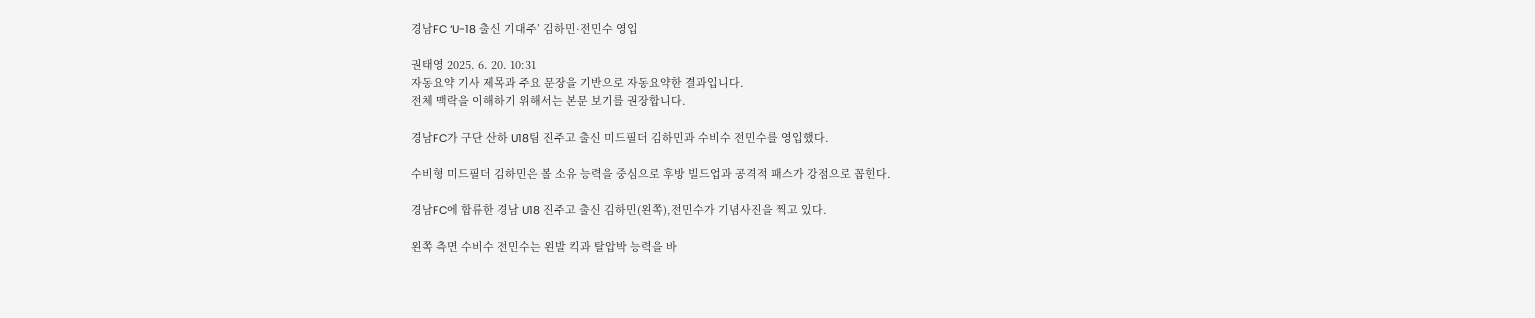경남FC ‘U-18 출신 기대주’ 김하민·전민수 영입

권태영 2025. 6. 20. 10:31
자동요약 기사 제목과 주요 문장을 기반으로 자동요약한 결과입니다.
전체 맥락을 이해하기 위해서는 본문 보기를 권장합니다.

경남FC가 구단 산하 U18팀 진주고 출신 미드필더 김하민과 수비수 전민수를 영입했다.

수비형 미드필더 김하민은 볼 소유 능력을 중심으로 후방 빌드업과 공격적 패스가 강점으로 꼽힌다.

경남FC에 합류한 경남 U18 진주고 출신 김하민(왼쪽),전민수가 기념사진을 찍고 있다.

왼쪽 측면 수비수 전민수는 왼발 킥과 탈압박 능력을 바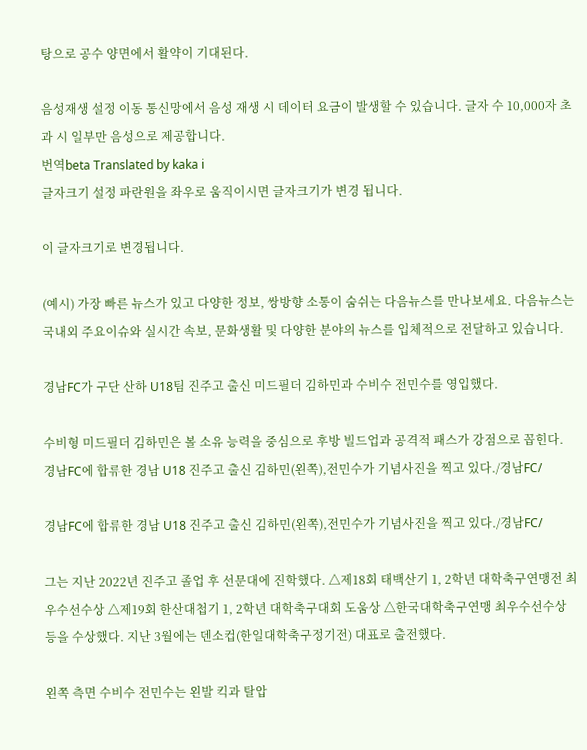탕으로 공수 양면에서 활약이 기대된다.

음성재생 설정 이동 통신망에서 음성 재생 시 데이터 요금이 발생할 수 있습니다. 글자 수 10,000자 초과 시 일부만 음성으로 제공합니다.
번역beta Translated by kaka i
글자크기 설정 파란원을 좌우로 움직이시면 글자크기가 변경 됩니다.

이 글자크기로 변경됩니다.

(예시) 가장 빠른 뉴스가 있고 다양한 정보, 쌍방향 소통이 숨쉬는 다음뉴스를 만나보세요. 다음뉴스는 국내외 주요이슈와 실시간 속보, 문화생활 및 다양한 분야의 뉴스를 입체적으로 전달하고 있습니다.

경남FC가 구단 산하 U18팀 진주고 출신 미드필더 김하민과 수비수 전민수를 영입했다.

수비형 미드필더 김하민은 볼 소유 능력을 중심으로 후방 빌드업과 공격적 패스가 강점으로 꼽힌다.
경남FC에 합류한 경남 U18 진주고 출신 김하민(왼쪽),전민수가 기념사진을 찍고 있다./경남FC/

경남FC에 합류한 경남 U18 진주고 출신 김하민(왼쪽),전민수가 기념사진을 찍고 있다./경남FC/

그는 지난 2022년 진주고 졸업 후 선문대에 진학했다. △제18회 태백산기 1, 2학년 대학축구연맹전 최우수선수상 △제19회 한산대첩기 1, 2학년 대학축구대회 도움상 △한국대학축구연맹 최우수선수상 등을 수상했다. 지난 3월에는 덴소컵(한일대학축구정기전) 대표로 출전했다.

왼쪽 측면 수비수 전민수는 왼발 킥과 탈압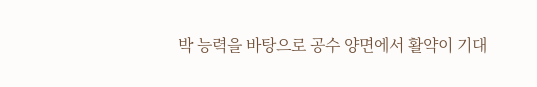박 능력을 바탕으로 공수 양면에서 활약이 기대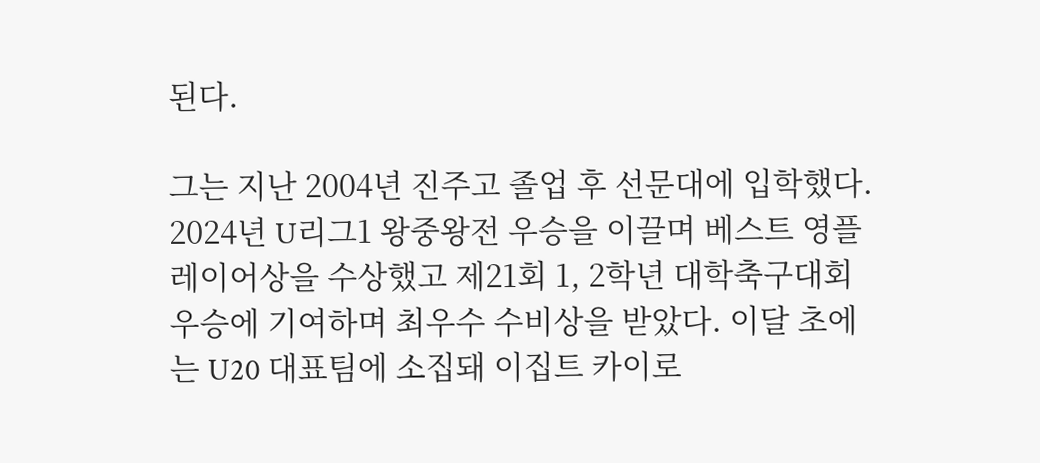된다.

그는 지난 2004년 진주고 졸업 후 선문대에 입학했다. 2024년 U리그1 왕중왕전 우승을 이끌며 베스트 영플레이어상을 수상했고 제21회 1, 2학년 대학축구대회 우승에 기여하며 최우수 수비상을 받았다. 이달 초에는 U20 대표팀에 소집돼 이집트 카이로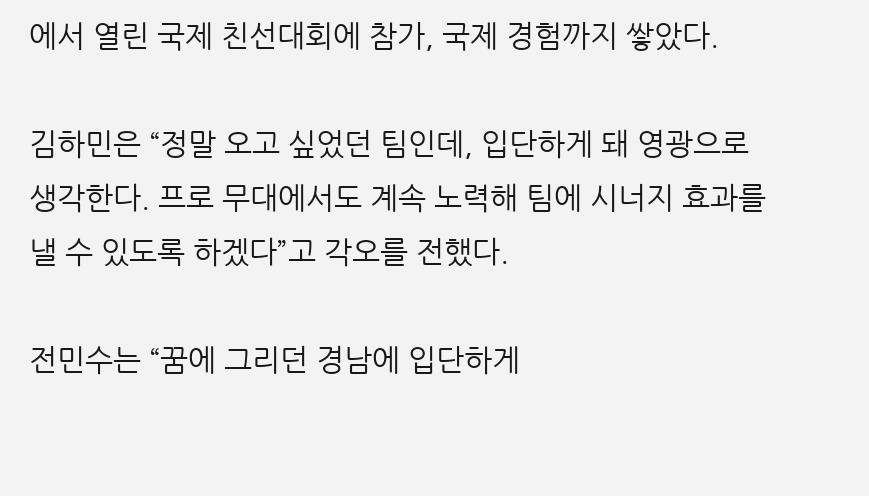에서 열린 국제 친선대회에 참가, 국제 경험까지 쌓았다.

김하민은 “정말 오고 싶었던 팀인데, 입단하게 돼 영광으로 생각한다. 프로 무대에서도 계속 노력해 팀에 시너지 효과를 낼 수 있도록 하겠다”고 각오를 전했다.

전민수는 “꿈에 그리던 경남에 입단하게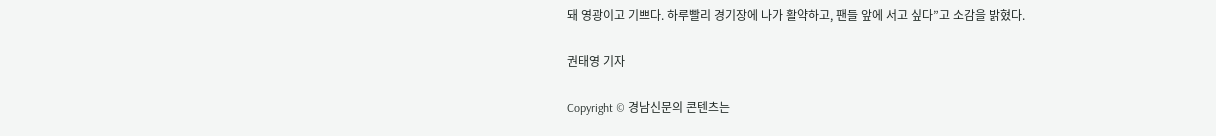돼 영광이고 기쁘다. 하루빨리 경기장에 나가 활약하고, 팬들 앞에 서고 싶다”고 소감을 밝혔다.

권태영 기자

Copyright © 경남신문의 콘텐츠는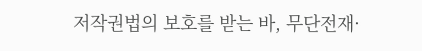저작권법의 보호를 받는 바, 무단전재·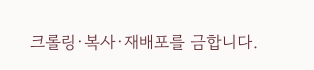크롤링·복사·재배포를 금합니다.